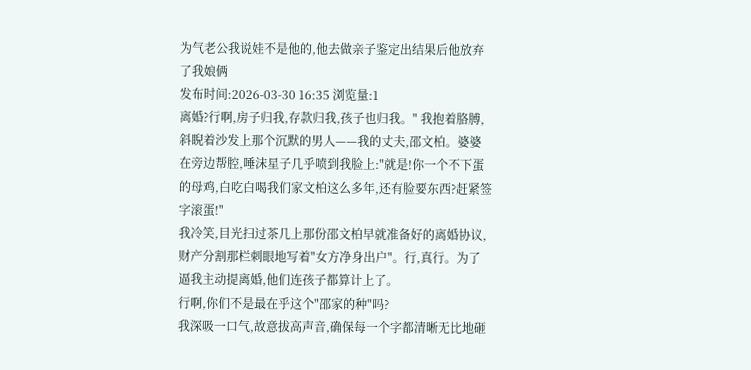为气老公我说娃不是他的,他去做亲子鉴定出结果后他放弃了我娘俩
发布时间:2026-03-30 16:35 浏览量:1
离婚?行啊,房子归我,存款归我,孩子也归我。" 我抱着胳膊,斜睨着沙发上那个沉默的男人——我的丈夫,邵文柏。婆婆在旁边帮腔,唾沫星子几乎喷到我脸上:"就是!你一个不下蛋的母鸡,白吃白喝我们家文柏这么多年,还有脸要东西?赶紧签字滚蛋!"
我冷笑,目光扫过茶几上那份邵文柏早就准备好的离婚协议,财产分割那栏刺眼地写着"女方净身出户"。行,真行。为了逼我主动提离婚,他们连孩子都算计上了。
行啊,你们不是最在乎这个"邵家的种"吗?
我深吸一口气,故意拔高声音,确保每一个字都清晰无比地砸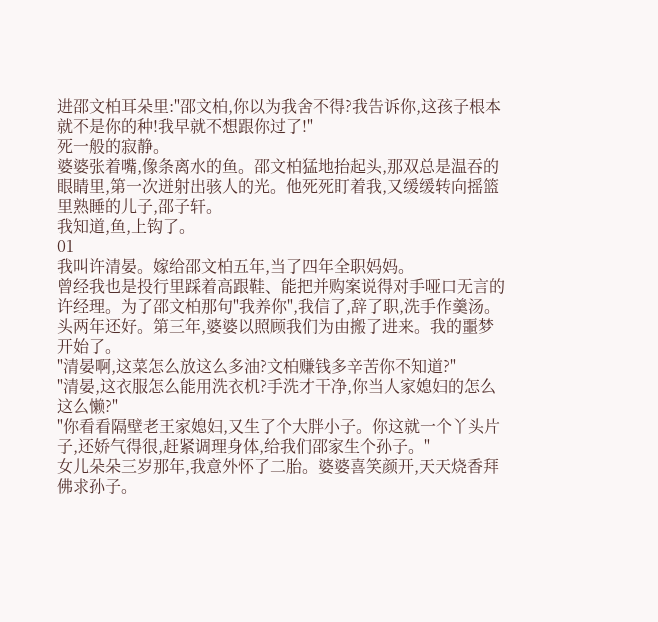进邵文柏耳朵里:"邵文柏,你以为我舍不得?我告诉你,这孩子根本就不是你的种!我早就不想跟你过了!"
死一般的寂静。
婆婆张着嘴,像条离水的鱼。邵文柏猛地抬起头,那双总是温吞的眼睛里,第一次迸射出骇人的光。他死死盯着我,又缓缓转向摇篮里熟睡的儿子,邵子轩。
我知道,鱼,上钩了。
01
我叫许清晏。嫁给邵文柏五年,当了四年全职妈妈。
曾经我也是投行里踩着高跟鞋、能把并购案说得对手哑口无言的许经理。为了邵文柏那句"我养你",我信了,辞了职,洗手作羹汤。
头两年还好。第三年,婆婆以照顾我们为由搬了进来。我的噩梦开始了。
"清晏啊,这菜怎么放这么多油?文柏赚钱多辛苦你不知道?"
"清晏,这衣服怎么能用洗衣机?手洗才干净,你当人家媳妇的怎么这么懒?"
"你看看隔壁老王家媳妇,又生了个大胖小子。你这就一个丫头片子,还娇气得很,赶紧调理身体,给我们邵家生个孙子。"
女儿朵朵三岁那年,我意外怀了二胎。婆婆喜笑颜开,天天烧香拜佛求孙子。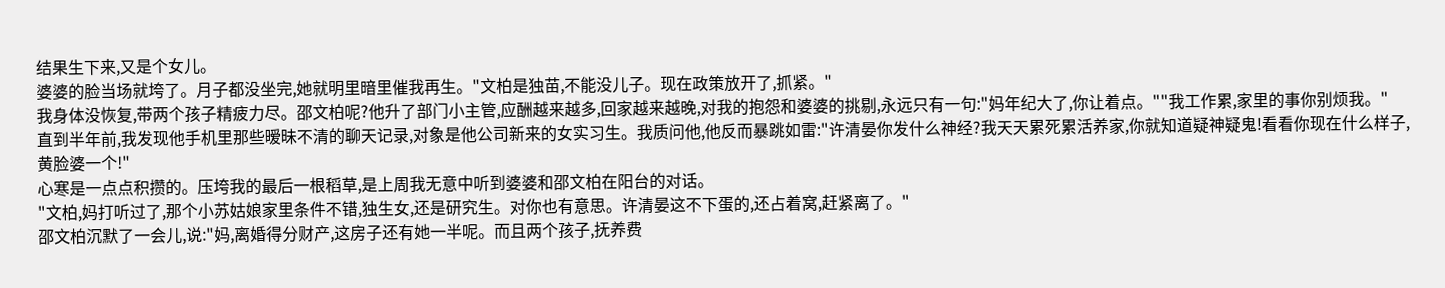结果生下来,又是个女儿。
婆婆的脸当场就垮了。月子都没坐完,她就明里暗里催我再生。"文柏是独苗,不能没儿子。现在政策放开了,抓紧。"
我身体没恢复,带两个孩子精疲力尽。邵文柏呢?他升了部门小主管,应酬越来越多,回家越来越晚,对我的抱怨和婆婆的挑剔,永远只有一句:"妈年纪大了,你让着点。""我工作累,家里的事你别烦我。"
直到半年前,我发现他手机里那些暧昧不清的聊天记录,对象是他公司新来的女实习生。我质问他,他反而暴跳如雷:"许清晏你发什么神经?我天天累死累活养家,你就知道疑神疑鬼!看看你现在什么样子,黄脸婆一个!"
心寒是一点点积攒的。压垮我的最后一根稻草,是上周我无意中听到婆婆和邵文柏在阳台的对话。
"文柏,妈打听过了,那个小苏姑娘家里条件不错,独生女,还是研究生。对你也有意思。许清晏这不下蛋的,还占着窝,赶紧离了。"
邵文柏沉默了一会儿,说:"妈,离婚得分财产,这房子还有她一半呢。而且两个孩子,抚养费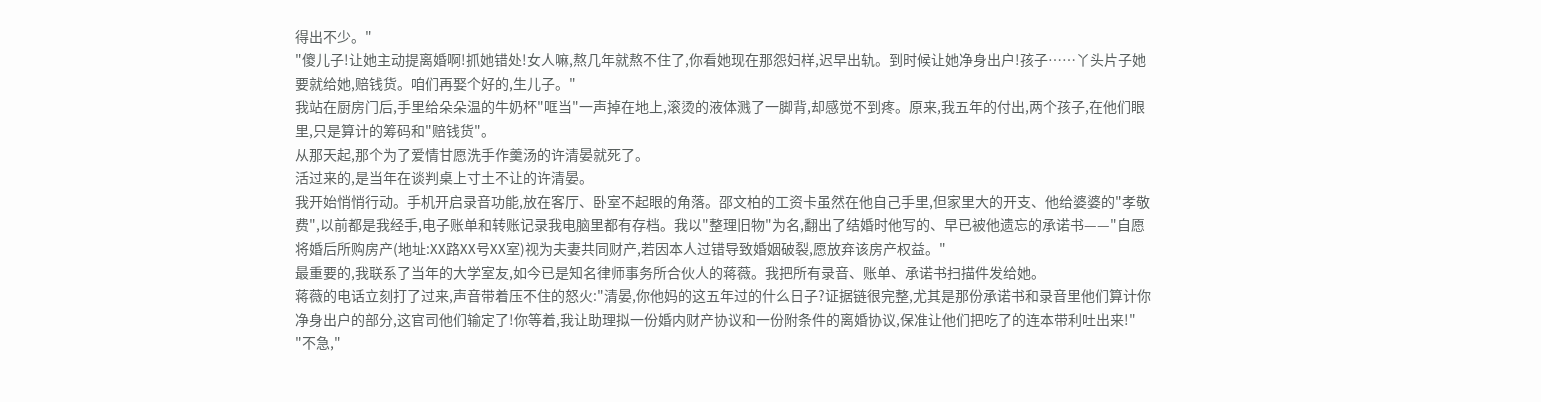得出不少。"
"傻儿子!让她主动提离婚啊!抓她错处!女人嘛,熬几年就熬不住了,你看她现在那怨妇样,迟早出轨。到时候让她净身出户!孩子……丫头片子她要就给她,赔钱货。咱们再娶个好的,生儿子。"
我站在厨房门后,手里给朵朵温的牛奶杯"哐当"一声掉在地上,滚烫的液体溅了一脚背,却感觉不到疼。原来,我五年的付出,两个孩子,在他们眼里,只是算计的筹码和"赔钱货"。
从那天起,那个为了爱情甘愿洗手作羹汤的许清晏就死了。
活过来的,是当年在谈判桌上寸土不让的许清晏。
我开始悄悄行动。手机开启录音功能,放在客厅、卧室不起眼的角落。邵文柏的工资卡虽然在他自己手里,但家里大的开支、他给婆婆的"孝敬费",以前都是我经手,电子账单和转账记录我电脑里都有存档。我以"整理旧物"为名,翻出了结婚时他写的、早已被他遗忘的承诺书——"自愿将婚后所购房产(地址:XX路XX号XX室)视为夫妻共同财产,若因本人过错导致婚姻破裂,愿放弃该房产权益。"
最重要的,我联系了当年的大学室友,如今已是知名律师事务所合伙人的蒋薇。我把所有录音、账单、承诺书扫描件发给她。
蒋薇的电话立刻打了过来,声音带着压不住的怒火:"清晏,你他妈的这五年过的什么日子?证据链很完整,尤其是那份承诺书和录音里他们算计你净身出户的部分,这官司他们输定了!你等着,我让助理拟一份婚内财产协议和一份附条件的离婚协议,保准让他们把吃了的连本带利吐出来!"
"不急,"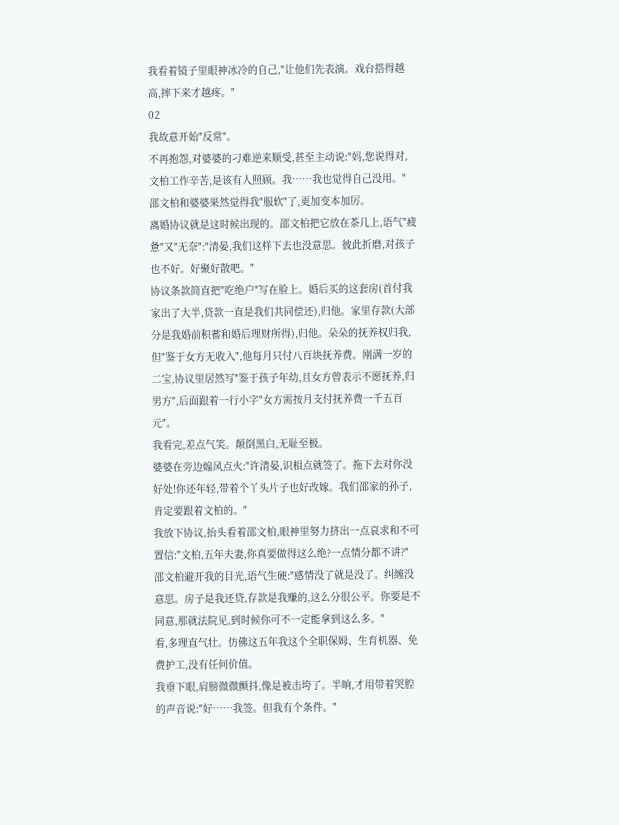我看着镜子里眼神冰冷的自己,"让他们先表演。戏台搭得越高,摔下来才越疼。"
02
我故意开始"反常"。
不再抱怨,对婆婆的刁难逆来顺受,甚至主动说:"妈,您说得对,文柏工作辛苦,是该有人照顾。我……我也觉得自己没用。"
邵文柏和婆婆果然觉得我"服软"了,更加变本加厉。
离婚协议就是这时候出现的。邵文柏把它放在茶几上,语气"疲惫"又"无奈":"清晏,我们这样下去也没意思。彼此折磨,对孩子也不好。好聚好散吧。"
协议条款简直把"吃绝户"写在脸上。婚后买的这套房(首付我家出了大半,贷款一直是我们共同偿还),归他。家里存款(大部分是我婚前积蓄和婚后理财所得),归他。朵朵的抚养权归我,但"鉴于女方无收入",他每月只付八百块抚养费。刚满一岁的二宝,协议里居然写"鉴于孩子年幼,且女方曾表示不愿抚养,归男方",后面跟着一行小字"女方需按月支付抚养费一千五百元"。
我看完,差点气笑。颠倒黑白,无耻至极。
婆婆在旁边煽风点火:"许清晏,识相点就签了。拖下去对你没好处!你还年轻,带着个丫头片子也好改嫁。我们邵家的孙子,肯定要跟着文柏的。"
我放下协议,抬头看着邵文柏,眼神里努力挤出一点哀求和不可置信:"文柏,五年夫妻,你真要做得这么绝?一点情分都不讲?"
邵文柏避开我的目光,语气生硬:"感情没了就是没了。纠缠没意思。房子是我还贷,存款是我赚的,这么分很公平。你要是不同意,那就法院见,到时候你可不一定能拿到这么多。"
看,多理直气壮。仿佛这五年我这个全职保姆、生育机器、免费护工,没有任何价值。
我垂下眼,肩膀微微颤抖,像是被击垮了。半晌,才用带着哭腔的声音说:"好……我签。但我有个条件。"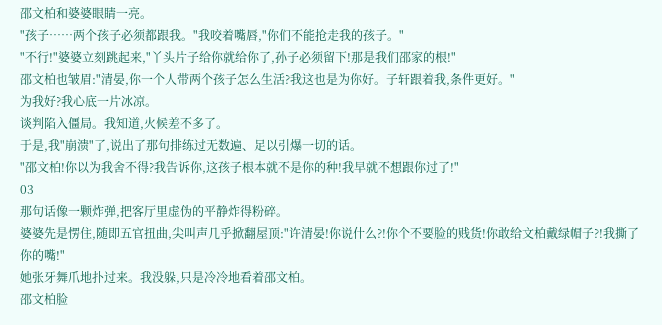邵文柏和婆婆眼睛一亮。
"孩子……两个孩子必须都跟我。"我咬着嘴唇,"你们不能抢走我的孩子。"
"不行!"婆婆立刻跳起来,"丫头片子给你就给你了,孙子必须留下!那是我们邵家的根!"
邵文柏也皱眉:"清晏,你一个人带两个孩子怎么生活?我这也是为你好。子轩跟着我,条件更好。"
为我好?我心底一片冰凉。
谈判陷入僵局。我知道,火候差不多了。
于是,我"崩溃"了,说出了那句排练过无数遍、足以引爆一切的话。
"邵文柏!你以为我舍不得?我告诉你,这孩子根本就不是你的种!我早就不想跟你过了!"
03
那句话像一颗炸弹,把客厅里虚伪的平静炸得粉碎。
婆婆先是愣住,随即五官扭曲,尖叫声几乎掀翻屋顶:"许清晏!你说什么?!你个不要脸的贱货!你敢给文柏戴绿帽子?!我撕了你的嘴!"
她张牙舞爪地扑过来。我没躲,只是冷冷地看着邵文柏。
邵文柏脸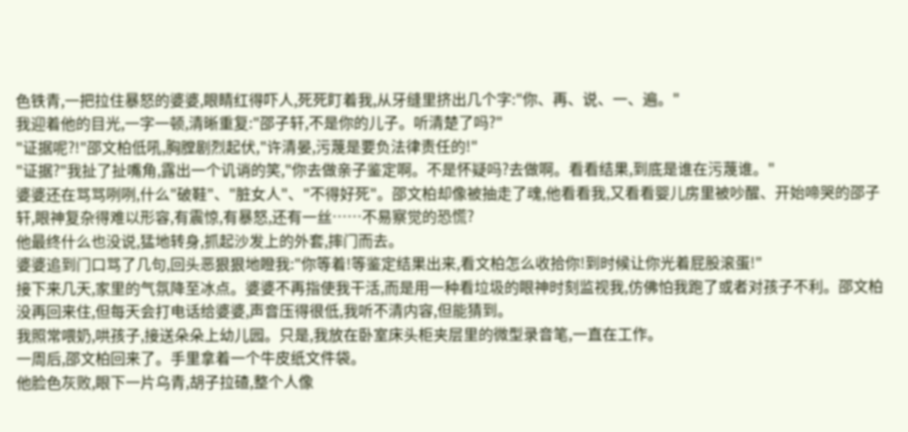色铁青,一把拉住暴怒的婆婆,眼睛红得吓人,死死盯着我,从牙缝里挤出几个字:"你、再、说、一、遍。"
我迎着他的目光,一字一顿,清晰重复:"邵子轩,不是你的儿子。听清楚了吗?"
"证据呢?!"邵文柏低吼,胸膛剧烈起伏,"许清晏,污蔑是要负法律责任的!"
"证据?"我扯了扯嘴角,露出一个讥诮的笑,"你去做亲子鉴定啊。不是怀疑吗?去做啊。看看结果,到底是谁在污蔑谁。"
婆婆还在骂骂咧咧,什么"破鞋"、"脏女人"、"不得好死"。邵文柏却像被抽走了魂,他看看我,又看看婴儿房里被吵醒、开始啼哭的邵子轩,眼神复杂得难以形容,有震惊,有暴怒,还有一丝……不易察觉的恐慌?
他最终什么也没说,猛地转身,抓起沙发上的外套,摔门而去。
婆婆追到门口骂了几句,回头恶狠狠地瞪我:"你等着!等鉴定结果出来,看文柏怎么收拾你!到时候让你光着屁股滚蛋!"
接下来几天,家里的气氛降至冰点。婆婆不再指使我干活,而是用一种看垃圾的眼神时刻监视我,仿佛怕我跑了或者对孩子不利。邵文柏没再回来住,但每天会打电话给婆婆,声音压得很低,我听不清内容,但能猜到。
我照常喂奶,哄孩子,接送朵朵上幼儿园。只是,我放在卧室床头柜夹层里的微型录音笔,一直在工作。
一周后,邵文柏回来了。手里拿着一个牛皮纸文件袋。
他脸色灰败,眼下一片乌青,胡子拉碴,整个人像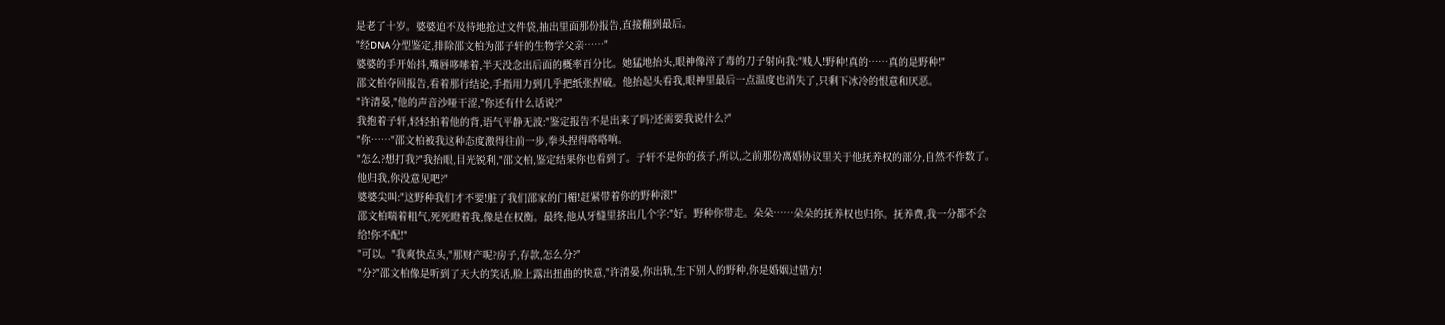是老了十岁。婆婆迫不及待地抢过文件袋,抽出里面那份报告,直接翻到最后。
"经DNA分型鉴定,排除邵文柏为邵子轩的生物学父亲……"
婆婆的手开始抖,嘴唇哆嗦着,半天没念出后面的概率百分比。她猛地抬头,眼神像淬了毒的刀子射向我:"贱人!野种!真的……真的是野种!"
邵文柏夺回报告,看着那行结论,手指用力到几乎把纸张捏破。他抬起头看我,眼神里最后一点温度也消失了,只剩下冰冷的恨意和厌恶。
"许清晏,"他的声音沙哑干涩,"你还有什么话说?"
我抱着子轩,轻轻拍着他的背,语气平静无波:"鉴定报告不是出来了吗?还需要我说什么?"
"你……"邵文柏被我这种态度激得往前一步,拳头捏得咯咯响。
"怎么?想打我?"我抬眼,目光锐利,"邵文柏,鉴定结果你也看到了。子轩不是你的孩子,所以,之前那份离婚协议里关于他抚养权的部分,自然不作数了。他归我,你没意见吧?"
婆婆尖叫:"这野种我们才不要!脏了我们邵家的门楣!赶紧带着你的野种滚!"
邵文柏喘着粗气,死死瞪着我,像是在权衡。最终,他从牙缝里挤出几个字:"好。野种你带走。朵朵……朵朵的抚养权也归你。抚养费,我一分都不会给!你不配!"
"可以。"我爽快点头,"那财产呢?房子,存款,怎么分?"
"分?"邵文柏像是听到了天大的笑话,脸上露出扭曲的快意,"许清晏,你出轨,生下别人的野种,你是婚姻过错方!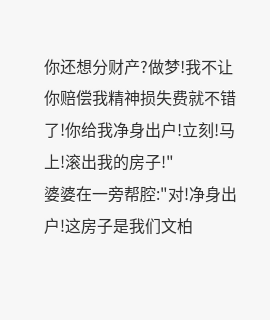你还想分财产?做梦!我不让你赔偿我精神损失费就不错了!你给我净身出户!立刻!马上!滚出我的房子!"
婆婆在一旁帮腔:"对!净身出户!这房子是我们文柏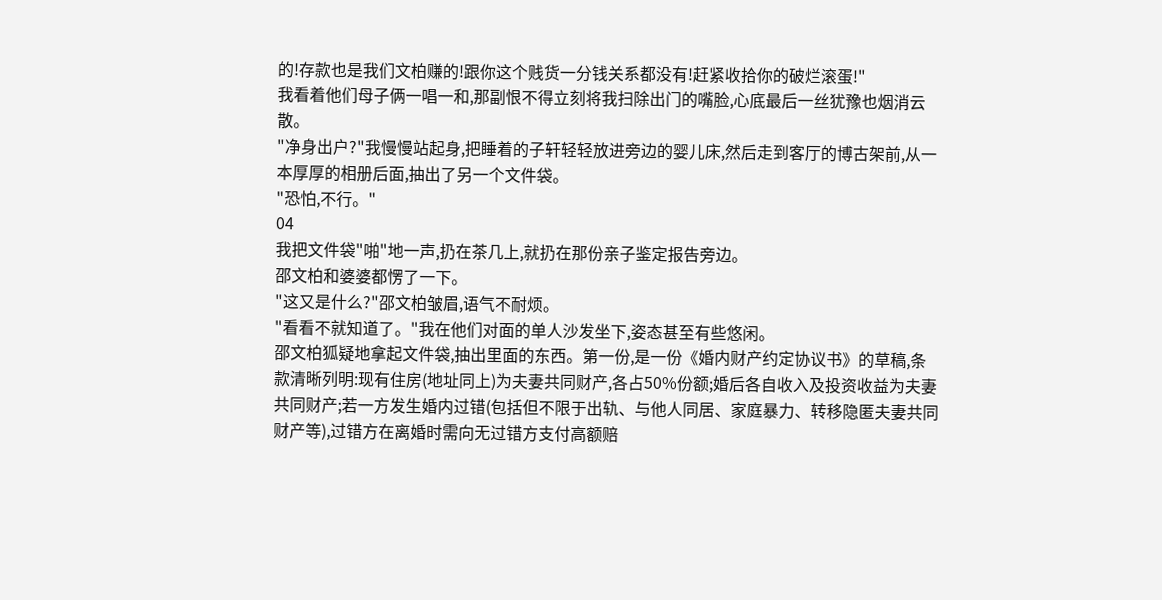的!存款也是我们文柏赚的!跟你这个贱货一分钱关系都没有!赶紧收拾你的破烂滚蛋!"
我看着他们母子俩一唱一和,那副恨不得立刻将我扫除出门的嘴脸,心底最后一丝犹豫也烟消云散。
"净身出户?"我慢慢站起身,把睡着的子轩轻轻放进旁边的婴儿床,然后走到客厅的博古架前,从一本厚厚的相册后面,抽出了另一个文件袋。
"恐怕,不行。"
04
我把文件袋"啪"地一声,扔在茶几上,就扔在那份亲子鉴定报告旁边。
邵文柏和婆婆都愣了一下。
"这又是什么?"邵文柏皱眉,语气不耐烦。
"看看不就知道了。"我在他们对面的单人沙发坐下,姿态甚至有些悠闲。
邵文柏狐疑地拿起文件袋,抽出里面的东西。第一份,是一份《婚内财产约定协议书》的草稿,条款清晰列明:现有住房(地址同上)为夫妻共同财产,各占50%份额;婚后各自收入及投资收益为夫妻共同财产;若一方发生婚内过错(包括但不限于出轨、与他人同居、家庭暴力、转移隐匿夫妻共同财产等),过错方在离婚时需向无过错方支付高额赔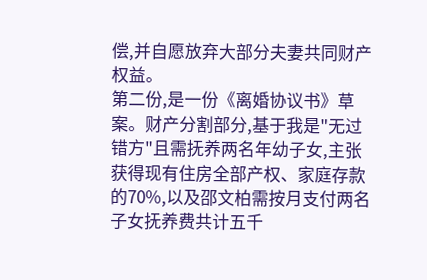偿,并自愿放弃大部分夫妻共同财产权益。
第二份,是一份《离婚协议书》草案。财产分割部分,基于我是"无过错方"且需抚养两名年幼子女,主张获得现有住房全部产权、家庭存款的70%,以及邵文柏需按月支付两名子女抚养费共计五千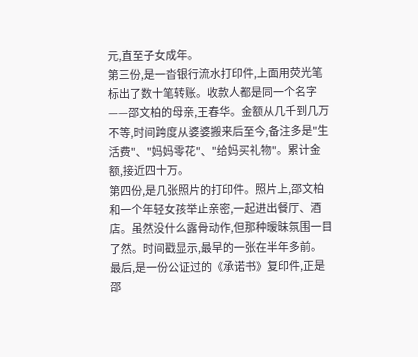元,直至子女成年。
第三份,是一沓银行流水打印件,上面用荧光笔标出了数十笔转账。收款人都是同一个名字——邵文柏的母亲,王春华。金额从几千到几万不等,时间跨度从婆婆搬来后至今,备注多是"生活费"、"妈妈零花"、"给妈买礼物"。累计金额,接近四十万。
第四份,是几张照片的打印件。照片上,邵文柏和一个年轻女孩举止亲密,一起进出餐厅、酒店。虽然没什么露骨动作,但那种暧昧氛围一目了然。时间戳显示,最早的一张在半年多前。
最后,是一份公证过的《承诺书》复印件,正是邵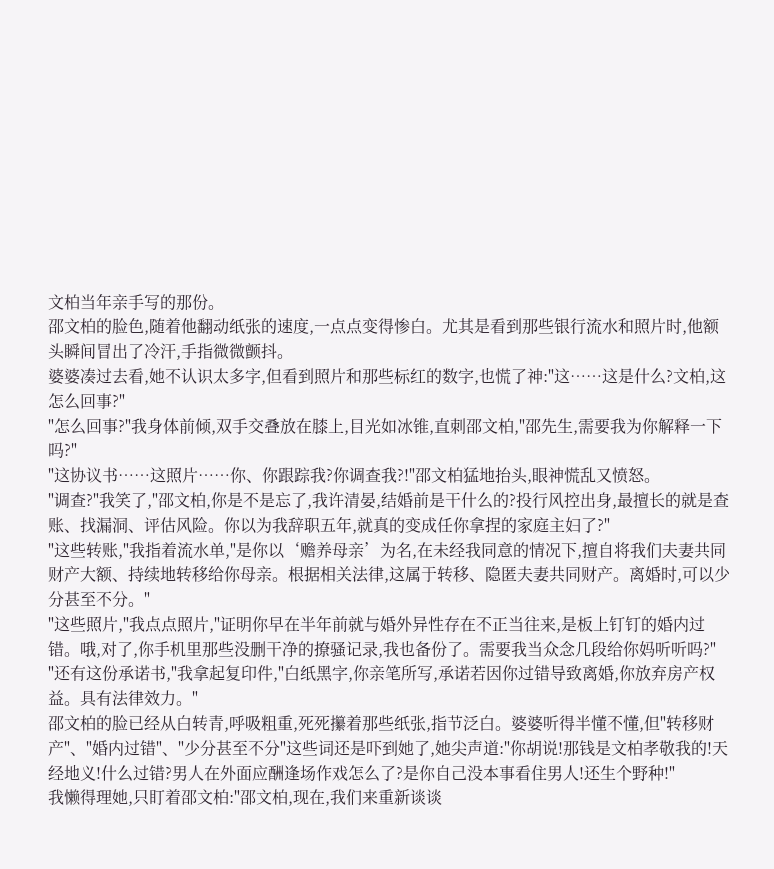文柏当年亲手写的那份。
邵文柏的脸色,随着他翻动纸张的速度,一点点变得惨白。尤其是看到那些银行流水和照片时,他额头瞬间冒出了冷汗,手指微微颤抖。
婆婆凑过去看,她不认识太多字,但看到照片和那些标红的数字,也慌了神:"这……这是什么?文柏,这怎么回事?"
"怎么回事?"我身体前倾,双手交叠放在膝上,目光如冰锥,直刺邵文柏,"邵先生,需要我为你解释一下吗?"
"这协议书……这照片……你、你跟踪我?你调查我?!"邵文柏猛地抬头,眼神慌乱又愤怒。
"调查?"我笑了,"邵文柏,你是不是忘了,我许清晏,结婚前是干什么的?投行风控出身,最擅长的就是查账、找漏洞、评估风险。你以为我辞职五年,就真的变成任你拿捏的家庭主妇了?"
"这些转账,"我指着流水单,"是你以‘赡养母亲’为名,在未经我同意的情况下,擅自将我们夫妻共同财产大额、持续地转移给你母亲。根据相关法律,这属于转移、隐匿夫妻共同财产。离婚时,可以少分甚至不分。"
"这些照片,"我点点照片,"证明你早在半年前就与婚外异性存在不正当往来,是板上钉钉的婚内过错。哦,对了,你手机里那些没删干净的撩骚记录,我也备份了。需要我当众念几段给你妈听听吗?"
"还有这份承诺书,"我拿起复印件,"白纸黑字,你亲笔所写,承诺若因你过错导致离婚,你放弃房产权益。具有法律效力。"
邵文柏的脸已经从白转青,呼吸粗重,死死攥着那些纸张,指节泛白。婆婆听得半懂不懂,但"转移财产"、"婚内过错"、"少分甚至不分"这些词还是吓到她了,她尖声道:"你胡说!那钱是文柏孝敬我的!天经地义!什么过错?男人在外面应酬逢场作戏怎么了?是你自己没本事看住男人!还生个野种!"
我懒得理她,只盯着邵文柏:"邵文柏,现在,我们来重新谈谈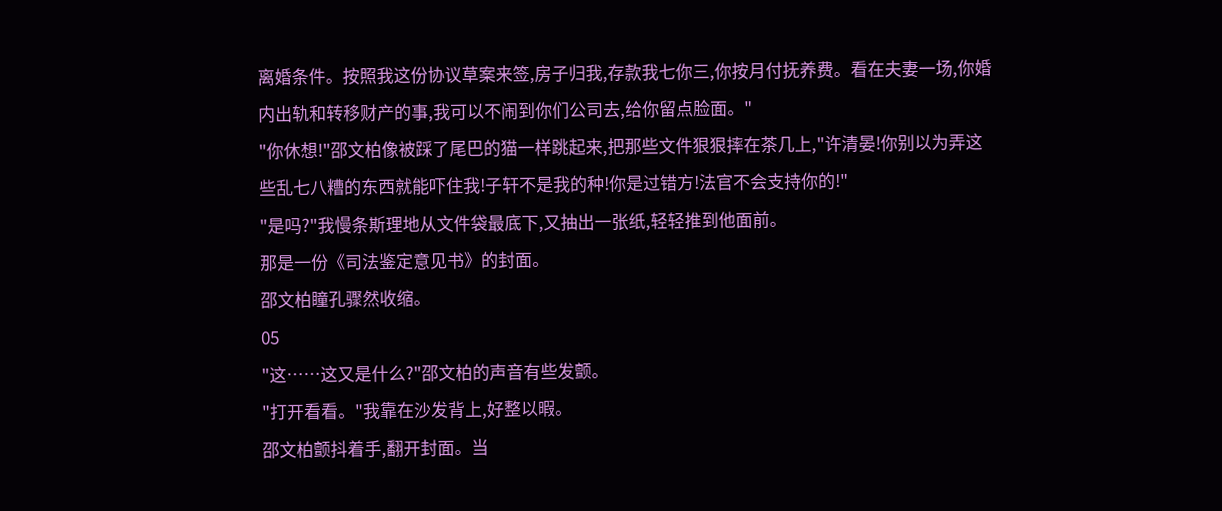离婚条件。按照我这份协议草案来签,房子归我,存款我七你三,你按月付抚养费。看在夫妻一场,你婚内出轨和转移财产的事,我可以不闹到你们公司去,给你留点脸面。"
"你休想!"邵文柏像被踩了尾巴的猫一样跳起来,把那些文件狠狠摔在茶几上,"许清晏!你别以为弄这些乱七八糟的东西就能吓住我!子轩不是我的种!你是过错方!法官不会支持你的!"
"是吗?"我慢条斯理地从文件袋最底下,又抽出一张纸,轻轻推到他面前。
那是一份《司法鉴定意见书》的封面。
邵文柏瞳孔骤然收缩。
05
"这……这又是什么?"邵文柏的声音有些发颤。
"打开看看。"我靠在沙发背上,好整以暇。
邵文柏颤抖着手,翻开封面。当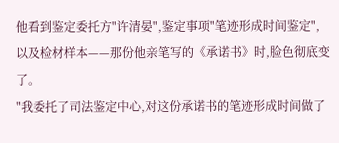他看到鉴定委托方"许清晏",鉴定事项"笔迹形成时间鉴定",以及检材样本——那份他亲笔写的《承诺书》时,脸色彻底变了。
"我委托了司法鉴定中心,对这份承诺书的笔迹形成时间做了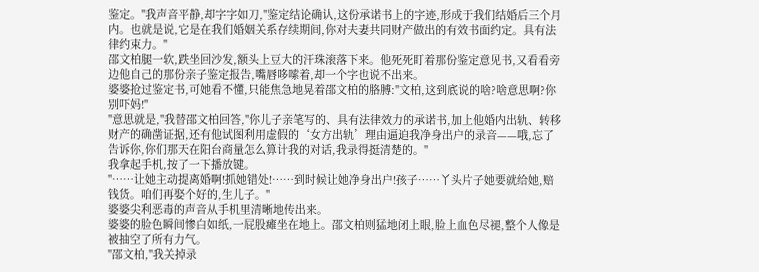鉴定。"我声音平静,却字字如刀,"鉴定结论确认,这份承诺书上的字迹,形成于我们结婚后三个月内。也就是说,它是在我们婚姻关系存续期间,你对夫妻共同财产做出的有效书面约定。具有法律约束力。"
邵文柏腿一软,跌坐回沙发,额头上豆大的汗珠滚落下来。他死死盯着那份鉴定意见书,又看看旁边他自己的那份亲子鉴定报告,嘴唇哆嗦着,却一个字也说不出来。
婆婆抢过鉴定书,可她看不懂,只能焦急地晃着邵文柏的胳膊:"文柏,这到底说的啥?啥意思啊?你别吓妈!"
"意思就是,"我替邵文柏回答,"你儿子亲笔写的、具有法律效力的承诺书,加上他婚内出轨、转移财产的确凿证据,还有他试图利用虚假的‘女方出轨’理由逼迫我净身出户的录音——哦,忘了告诉你,你们那天在阳台商量怎么算计我的对话,我录得挺清楚的。"
我拿起手机,按了一下播放键。
"……让她主动提离婚啊!抓她错处!……到时候让她净身出户!孩子……丫头片子她要就给她,赔钱货。咱们再娶个好的,生儿子。"
婆婆尖利恶毒的声音从手机里清晰地传出来。
婆婆的脸色瞬间惨白如纸,一屁股瘫坐在地上。邵文柏则猛地闭上眼,脸上血色尽褪,整个人像是被抽空了所有力气。
"邵文柏,"我关掉录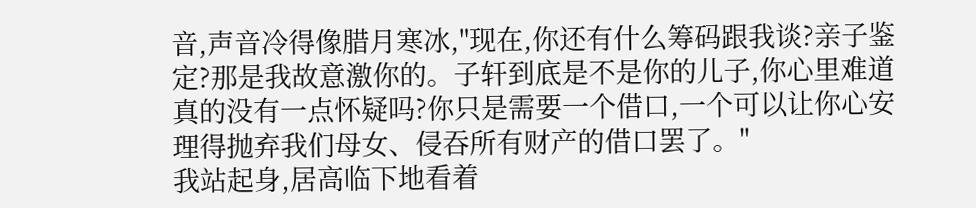音,声音冷得像腊月寒冰,"现在,你还有什么筹码跟我谈?亲子鉴定?那是我故意激你的。子轩到底是不是你的儿子,你心里难道真的没有一点怀疑吗?你只是需要一个借口,一个可以让你心安理得抛弃我们母女、侵吞所有财产的借口罢了。"
我站起身,居高临下地看着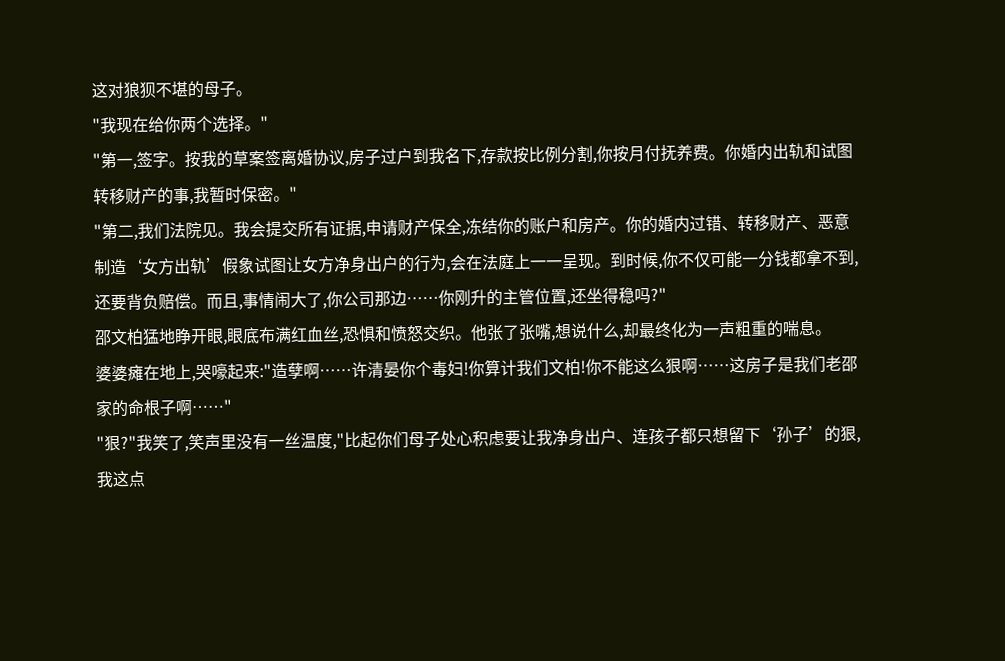这对狼狈不堪的母子。
"我现在给你两个选择。"
"第一,签字。按我的草案签离婚协议,房子过户到我名下,存款按比例分割,你按月付抚养费。你婚内出轨和试图转移财产的事,我暂时保密。"
"第二,我们法院见。我会提交所有证据,申请财产保全,冻结你的账户和房产。你的婚内过错、转移财产、恶意制造‘女方出轨’假象试图让女方净身出户的行为,会在法庭上一一呈现。到时候,你不仅可能一分钱都拿不到,还要背负赔偿。而且,事情闹大了,你公司那边……你刚升的主管位置,还坐得稳吗?"
邵文柏猛地睁开眼,眼底布满红血丝,恐惧和愤怒交织。他张了张嘴,想说什么,却最终化为一声粗重的喘息。
婆婆瘫在地上,哭嚎起来:"造孽啊……许清晏你个毒妇!你算计我们文柏!你不能这么狠啊……这房子是我们老邵家的命根子啊……"
"狠?"我笑了,笑声里没有一丝温度,"比起你们母子处心积虑要让我净身出户、连孩子都只想留下‘孙子’的狠,我这点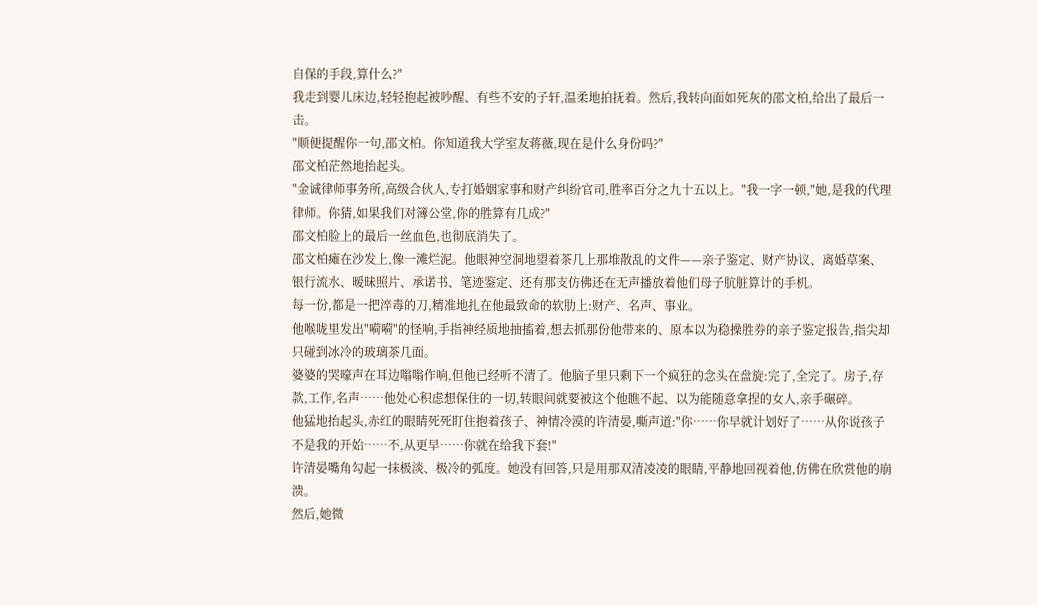自保的手段,算什么?"
我走到婴儿床边,轻轻抱起被吵醒、有些不安的子轩,温柔地拍抚着。然后,我转向面如死灰的邵文柏,给出了最后一击。
"顺便提醒你一句,邵文柏。你知道我大学室友蒋薇,现在是什么身份吗?"
邵文柏茫然地抬起头。
"金诚律师事务所,高级合伙人,专打婚姻家事和财产纠纷官司,胜率百分之九十五以上。"我一字一顿,"她,是我的代理律师。你猜,如果我们对簿公堂,你的胜算有几成?"
邵文柏脸上的最后一丝血色,也彻底消失了。
邵文柏瘫在沙发上,像一滩烂泥。他眼神空洞地望着茶几上那堆散乱的文件——亲子鉴定、财产协议、离婚草案、银行流水、暧昧照片、承诺书、笔迹鉴定、还有那支仿佛还在无声播放着他们母子肮脏算计的手机。
每一份,都是一把淬毒的刀,精准地扎在他最致命的软肋上:财产、名声、事业。
他喉咙里发出"嗬嗬"的怪响,手指神经质地抽搐着,想去抓那份他带来的、原本以为稳操胜券的亲子鉴定报告,指尖却只碰到冰冷的玻璃茶几面。
婆婆的哭嚎声在耳边嗡嗡作响,但他已经听不清了。他脑子里只剩下一个疯狂的念头在盘旋:完了,全完了。房子,存款,工作,名声……他处心积虑想保住的一切,转眼间就要被这个他瞧不起、以为能随意拿捏的女人,亲手碾碎。
他猛地抬起头,赤红的眼睛死死盯住抱着孩子、神情冷漠的许清晏,嘶声道:"你……你早就计划好了……从你说孩子不是我的开始……不,从更早……你就在给我下套!"
许清晏嘴角勾起一抹极淡、极冷的弧度。她没有回答,只是用那双清凌凌的眼睛,平静地回视着他,仿佛在欣赏他的崩溃。
然后,她微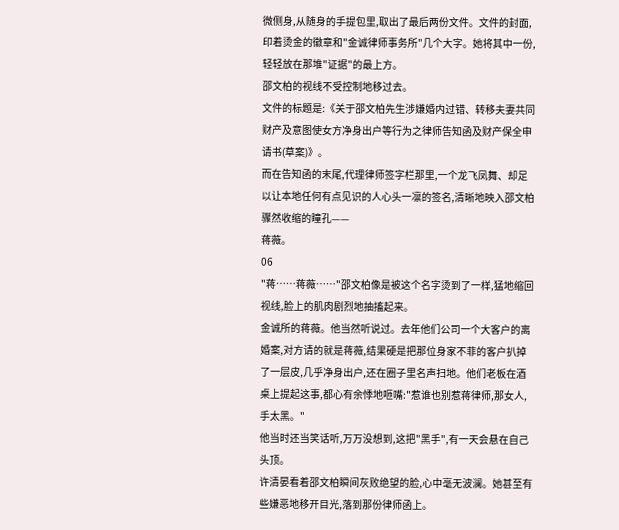微侧身,从随身的手提包里,取出了最后两份文件。文件的封面,印着烫金的徽章和"金诚律师事务所"几个大字。她将其中一份,轻轻放在那堆"证据"的最上方。
邵文柏的视线不受控制地移过去。
文件的标题是:《关于邵文柏先生涉嫌婚内过错、转移夫妻共同财产及意图使女方净身出户等行为之律师告知函及财产保全申请书(草案)》。
而在告知函的末尾,代理律师签字栏那里,一个龙飞凤舞、却足以让本地任何有点见识的人心头一凛的签名,清晰地映入邵文柏骤然收缩的瞳孔——
蒋薇。
06
"蒋……蒋薇……"邵文柏像是被这个名字烫到了一样,猛地缩回视线,脸上的肌肉剧烈地抽搐起来。
金诚所的蒋薇。他当然听说过。去年他们公司一个大客户的离婚案,对方请的就是蒋薇,结果硬是把那位身家不菲的客户扒掉了一层皮,几乎净身出户,还在圈子里名声扫地。他们老板在酒桌上提起这事,都心有余悸地咂嘴:"惹谁也别惹蒋律师,那女人,手太黑。"
他当时还当笑话听,万万没想到,这把"黑手",有一天会悬在自己头顶。
许清晏看着邵文柏瞬间灰败绝望的脸,心中毫无波澜。她甚至有些嫌恶地移开目光,落到那份律师函上。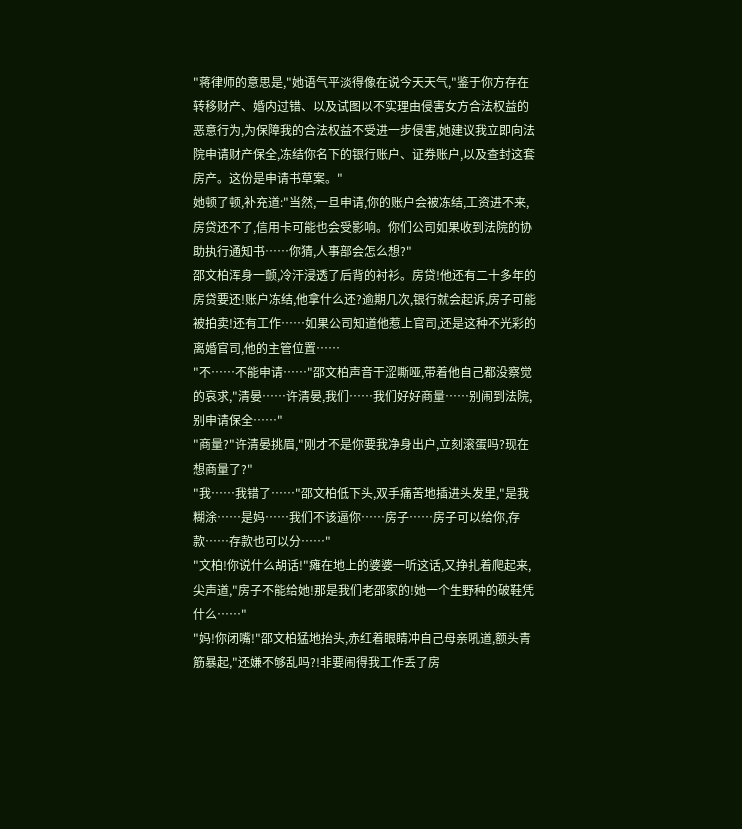"蒋律师的意思是,"她语气平淡得像在说今天天气,"鉴于你方存在转移财产、婚内过错、以及试图以不实理由侵害女方合法权益的恶意行为,为保障我的合法权益不受进一步侵害,她建议我立即向法院申请财产保全,冻结你名下的银行账户、证券账户,以及查封这套房产。这份是申请书草案。"
她顿了顿,补充道:"当然,一旦申请,你的账户会被冻结,工资进不来,房贷还不了,信用卡可能也会受影响。你们公司如果收到法院的协助执行通知书……你猜,人事部会怎么想?"
邵文柏浑身一颤,冷汗浸透了后背的衬衫。房贷!他还有二十多年的房贷要还!账户冻结,他拿什么还?逾期几次,银行就会起诉,房子可能被拍卖!还有工作……如果公司知道他惹上官司,还是这种不光彩的离婚官司,他的主管位置……
"不……不能申请……"邵文柏声音干涩嘶哑,带着他自己都没察觉的哀求,"清晏……许清晏,我们……我们好好商量……别闹到法院,别申请保全……"
"商量?"许清晏挑眉,"刚才不是你要我净身出户,立刻滚蛋吗?现在想商量了?"
"我……我错了……"邵文柏低下头,双手痛苦地插进头发里,"是我糊涂……是妈……我们不该逼你……房子……房子可以给你,存款……存款也可以分……"
"文柏!你说什么胡话!"瘫在地上的婆婆一听这话,又挣扎着爬起来,尖声道,"房子不能给她!那是我们老邵家的!她一个生野种的破鞋凭什么……"
"妈!你闭嘴!"邵文柏猛地抬头,赤红着眼睛冲自己母亲吼道,额头青筋暴起,"还嫌不够乱吗?!非要闹得我工作丢了房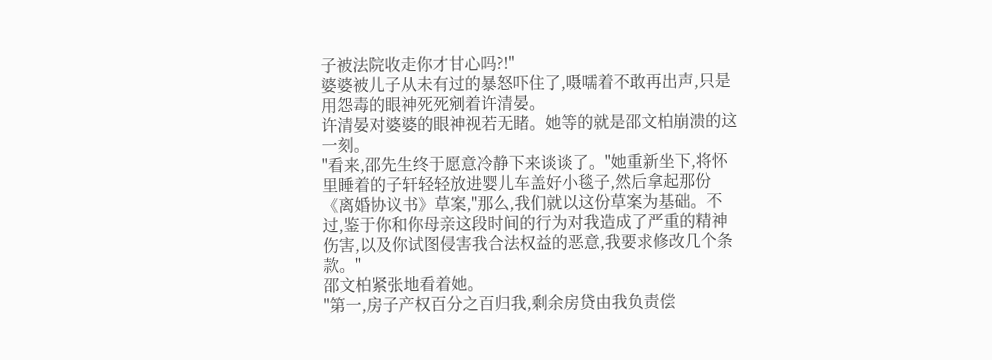子被法院收走你才甘心吗?!"
婆婆被儿子从未有过的暴怒吓住了,嗫嚅着不敢再出声,只是用怨毒的眼神死死剜着许清晏。
许清晏对婆婆的眼神视若无睹。她等的就是邵文柏崩溃的这一刻。
"看来,邵先生终于愿意冷静下来谈谈了。"她重新坐下,将怀里睡着的子轩轻轻放进婴儿车盖好小毯子,然后拿起那份《离婚协议书》草案,"那么,我们就以这份草案为基础。不过,鉴于你和你母亲这段时间的行为对我造成了严重的精神伤害,以及你试图侵害我合法权益的恶意,我要求修改几个条款。"
邵文柏紧张地看着她。
"第一,房子产权百分之百归我,剩余房贷由我负责偿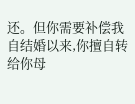还。但你需要补偿我自结婚以来,你擅自转给你母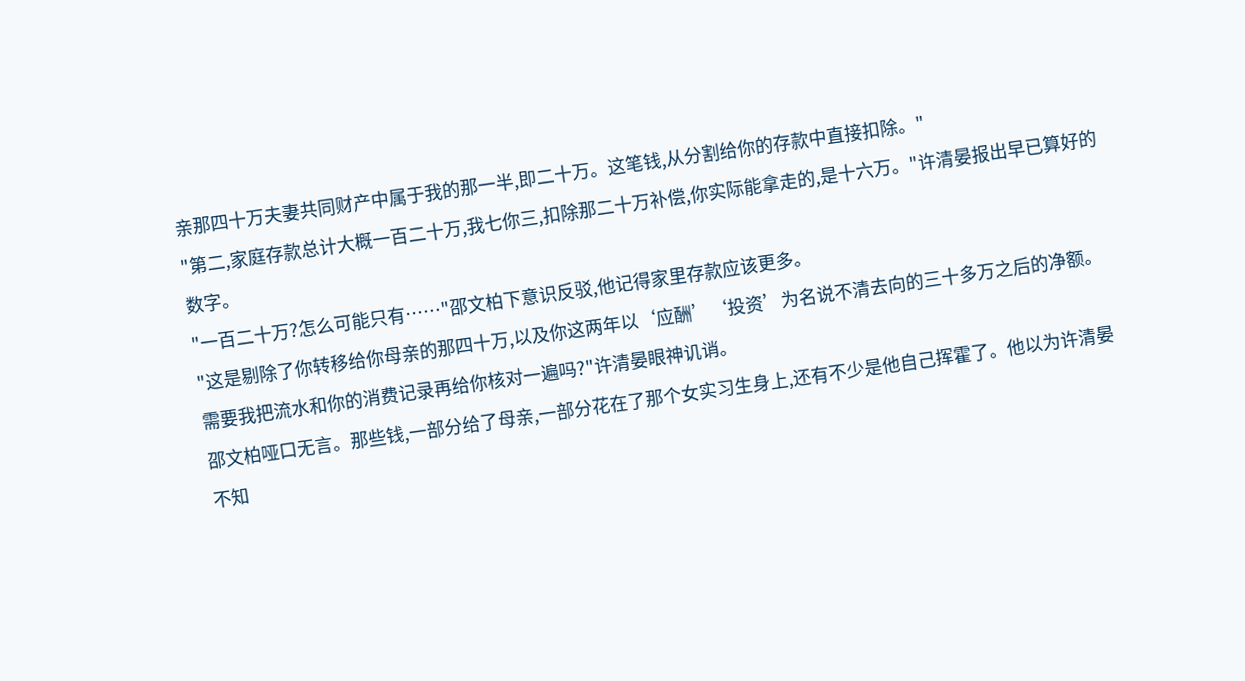亲那四十万夫妻共同财产中属于我的那一半,即二十万。这笔钱,从分割给你的存款中直接扣除。"
"第二,家庭存款总计大概一百二十万,我七你三,扣除那二十万补偿,你实际能拿走的,是十六万。"许清晏报出早已算好的数字。
"一百二十万?怎么可能只有……"邵文柏下意识反驳,他记得家里存款应该更多。
"这是剔除了你转移给你母亲的那四十万,以及你这两年以‘应酬’‘投资’为名说不清去向的三十多万之后的净额。需要我把流水和你的消费记录再给你核对一遍吗?"许清晏眼神讥诮。
邵文柏哑口无言。那些钱,一部分给了母亲,一部分花在了那个女实习生身上,还有不少是他自己挥霍了。他以为许清晏不知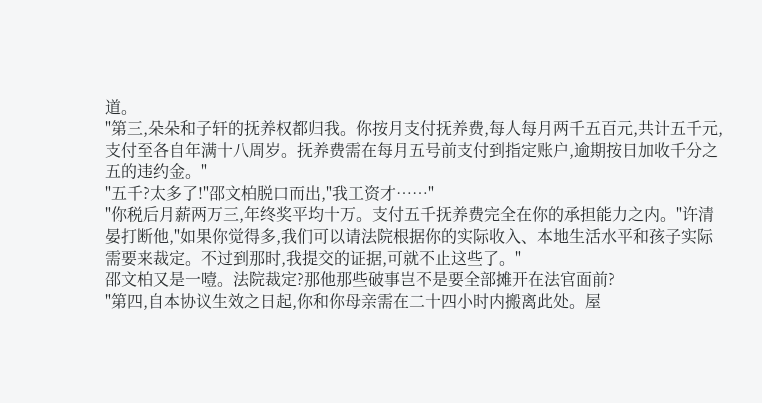道。
"第三,朵朵和子轩的抚养权都归我。你按月支付抚养费,每人每月两千五百元,共计五千元,支付至各自年满十八周岁。抚养费需在每月五号前支付到指定账户,逾期按日加收千分之五的违约金。"
"五千?太多了!"邵文柏脱口而出,"我工资才……"
"你税后月薪两万三,年终奖平均十万。支付五千抚养费完全在你的承担能力之内。"许清晏打断他,"如果你觉得多,我们可以请法院根据你的实际收入、本地生活水平和孩子实际需要来裁定。不过到那时,我提交的证据,可就不止这些了。"
邵文柏又是一噎。法院裁定?那他那些破事岂不是要全部摊开在法官面前?
"第四,自本协议生效之日起,你和你母亲需在二十四小时内搬离此处。屋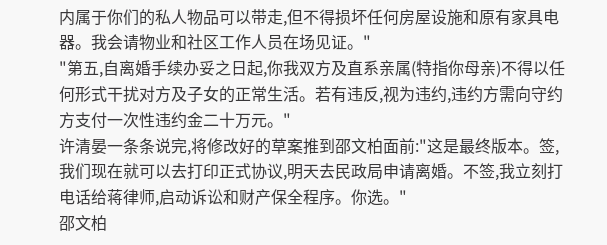内属于你们的私人物品可以带走,但不得损坏任何房屋设施和原有家具电器。我会请物业和社区工作人员在场见证。"
"第五,自离婚手续办妥之日起,你我双方及直系亲属(特指你母亲)不得以任何形式干扰对方及子女的正常生活。若有违反,视为违约,违约方需向守约方支付一次性违约金二十万元。"
许清晏一条条说完,将修改好的草案推到邵文柏面前:"这是最终版本。签,我们现在就可以去打印正式协议,明天去民政局申请离婚。不签,我立刻打电话给蒋律师,启动诉讼和财产保全程序。你选。"
邵文柏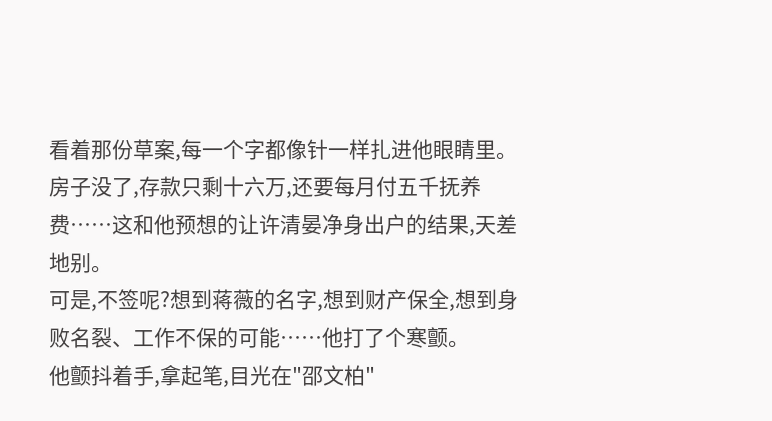看着那份草案,每一个字都像针一样扎进他眼睛里。房子没了,存款只剩十六万,还要每月付五千抚养费……这和他预想的让许清晏净身出户的结果,天差地别。
可是,不签呢?想到蒋薇的名字,想到财产保全,想到身败名裂、工作不保的可能……他打了个寒颤。
他颤抖着手,拿起笔,目光在"邵文柏"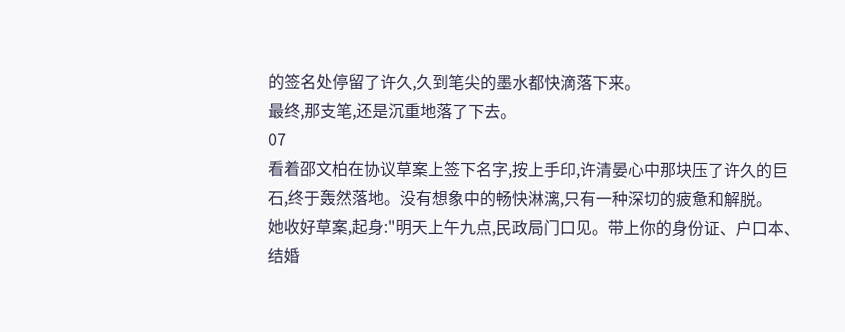的签名处停留了许久,久到笔尖的墨水都快滴落下来。
最终,那支笔,还是沉重地落了下去。
07
看着邵文柏在协议草案上签下名字,按上手印,许清晏心中那块压了许久的巨石,终于轰然落地。没有想象中的畅快淋漓,只有一种深切的疲惫和解脱。
她收好草案,起身:"明天上午九点,民政局门口见。带上你的身份证、户口本、结婚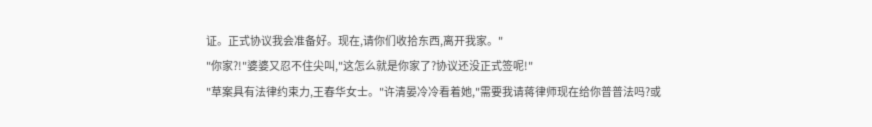证。正式协议我会准备好。现在,请你们收拾东西,离开我家。"
"你家?!"婆婆又忍不住尖叫,"这怎么就是你家了?协议还没正式签呢!"
"草案具有法律约束力,王春华女士。"许清晏冷冷看着她,"需要我请蒋律师现在给你普普法吗?或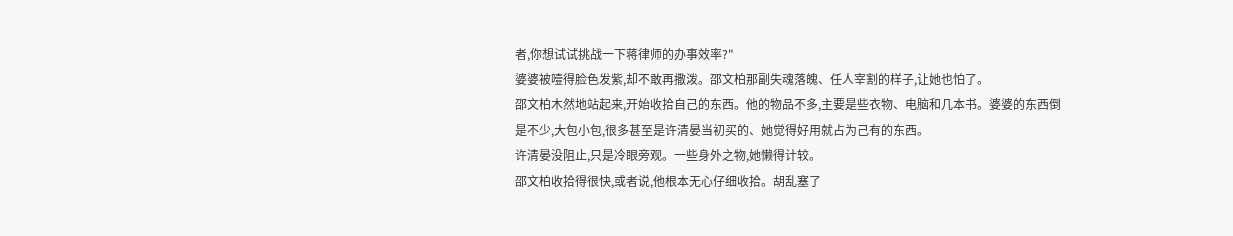者,你想试试挑战一下蒋律师的办事效率?"
婆婆被噎得脸色发紫,却不敢再撒泼。邵文柏那副失魂落魄、任人宰割的样子,让她也怕了。
邵文柏木然地站起来,开始收拾自己的东西。他的物品不多,主要是些衣物、电脑和几本书。婆婆的东西倒是不少,大包小包,很多甚至是许清晏当初买的、她觉得好用就占为己有的东西。
许清晏没阻止,只是冷眼旁观。一些身外之物,她懒得计较。
邵文柏收拾得很快,或者说,他根本无心仔细收拾。胡乱塞了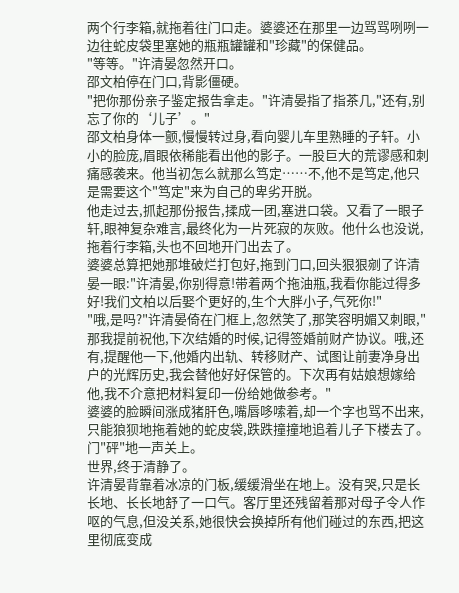两个行李箱,就拖着往门口走。婆婆还在那里一边骂骂咧咧一边往蛇皮袋里塞她的瓶瓶罐罐和"珍藏"的保健品。
"等等。"许清晏忽然开口。
邵文柏停在门口,背影僵硬。
"把你那份亲子鉴定报告拿走。"许清晏指了指茶几,"还有,别忘了你的‘儿子’。"
邵文柏身体一颤,慢慢转过身,看向婴儿车里熟睡的子轩。小小的脸庞,眉眼依稀能看出他的影子。一股巨大的荒谬感和刺痛感袭来。他当初怎么就那么笃定……不,他不是笃定,他只是需要这个"笃定"来为自己的卑劣开脱。
他走过去,抓起那份报告,揉成一团,塞进口袋。又看了一眼子轩,眼神复杂难言,最终化为一片死寂的灰败。他什么也没说,拖着行李箱,头也不回地开门出去了。
婆婆总算把她那堆破烂打包好,拖到门口,回头狠狠剜了许清晏一眼:"许清晏,你别得意!带着两个拖油瓶,我看你能过得多好!我们文柏以后娶个更好的,生个大胖小子,气死你!"
"哦,是吗?"许清晏倚在门框上,忽然笑了,那笑容明媚又刺眼,"那我提前祝他,下次结婚的时候,记得签婚前财产协议。哦,还有,提醒他一下,他婚内出轨、转移财产、试图让前妻净身出户的光辉历史,我会替他好好保管的。下次再有姑娘想嫁给他,我不介意把材料复印一份给她做参考。"
婆婆的脸瞬间涨成猪肝色,嘴唇哆嗦着,却一个字也骂不出来,只能狼狈地拖着她的蛇皮袋,跌跌撞撞地追着儿子下楼去了。
门"砰"地一声关上。
世界,终于清静了。
许清晏背靠着冰凉的门板,缓缓滑坐在地上。没有哭,只是长长地、长长地舒了一口气。客厅里还残留着那对母子令人作呕的气息,但没关系,她很快会换掉所有他们碰过的东西,把这里彻底变成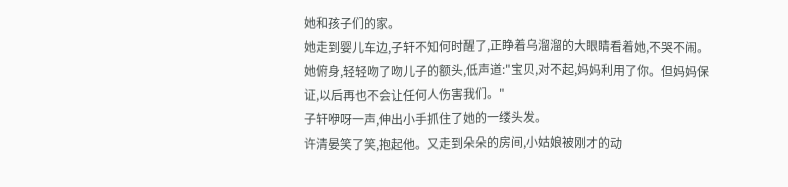她和孩子们的家。
她走到婴儿车边,子轩不知何时醒了,正睁着乌溜溜的大眼睛看着她,不哭不闹。她俯身,轻轻吻了吻儿子的额头,低声道:"宝贝,对不起,妈妈利用了你。但妈妈保证,以后再也不会让任何人伤害我们。"
子轩咿呀一声,伸出小手抓住了她的一缕头发。
许清晏笑了笑,抱起他。又走到朵朵的房间,小姑娘被刚才的动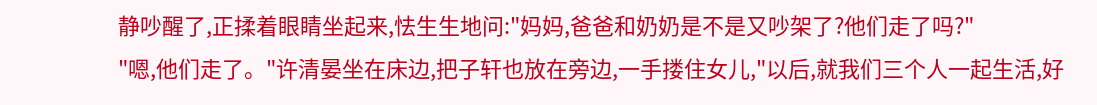静吵醒了,正揉着眼睛坐起来,怯生生地问:"妈妈,爸爸和奶奶是不是又吵架了?他们走了吗?"
"嗯,他们走了。"许清晏坐在床边,把子轩也放在旁边,一手搂住女儿,"以后,就我们三个人一起生活,好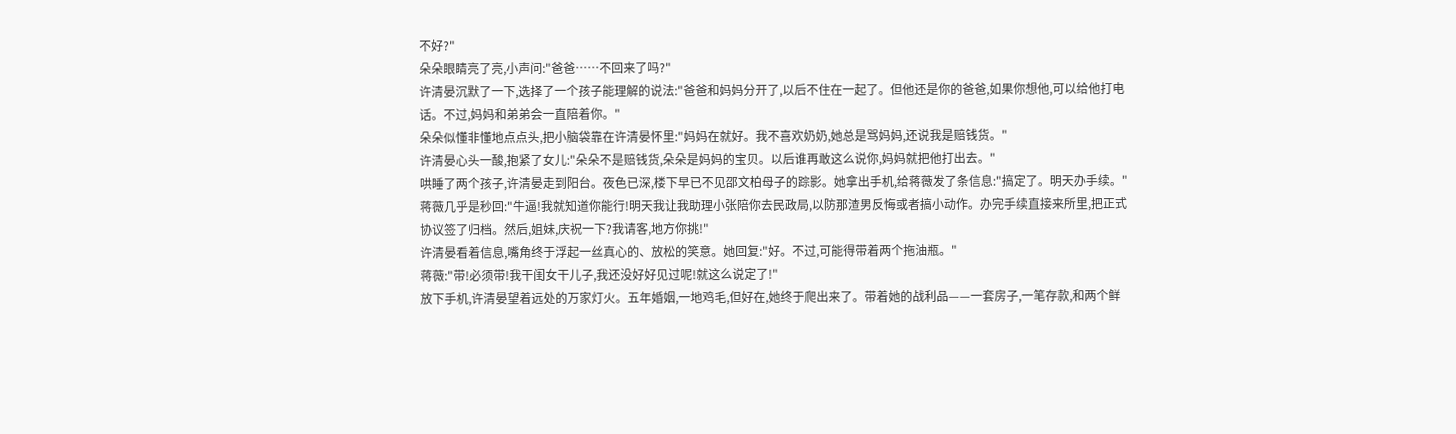不好?"
朵朵眼睛亮了亮,小声问:"爸爸……不回来了吗?"
许清晏沉默了一下,选择了一个孩子能理解的说法:"爸爸和妈妈分开了,以后不住在一起了。但他还是你的爸爸,如果你想他,可以给他打电话。不过,妈妈和弟弟会一直陪着你。"
朵朵似懂非懂地点点头,把小脑袋靠在许清晏怀里:"妈妈在就好。我不喜欢奶奶,她总是骂妈妈,还说我是赔钱货。"
许清晏心头一酸,抱紧了女儿:"朵朵不是赔钱货,朵朵是妈妈的宝贝。以后谁再敢这么说你,妈妈就把他打出去。"
哄睡了两个孩子,许清晏走到阳台。夜色已深,楼下早已不见邵文柏母子的踪影。她拿出手机,给蒋薇发了条信息:"搞定了。明天办手续。"
蒋薇几乎是秒回:"牛逼!我就知道你能行!明天我让我助理小张陪你去民政局,以防那渣男反悔或者搞小动作。办完手续直接来所里,把正式协议签了归档。然后,姐妹,庆祝一下?我请客,地方你挑!"
许清晏看着信息,嘴角终于浮起一丝真心的、放松的笑意。她回复:"好。不过,可能得带着两个拖油瓶。"
蒋薇:"带!必须带!我干闺女干儿子,我还没好好见过呢!就这么说定了!"
放下手机,许清晏望着远处的万家灯火。五年婚姻,一地鸡毛,但好在,她终于爬出来了。带着她的战利品——一套房子,一笔存款,和两个鲜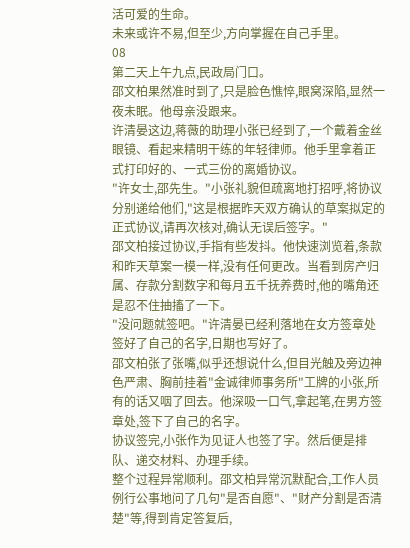活可爱的生命。
未来或许不易,但至少,方向掌握在自己手里。
08
第二天上午九点,民政局门口。
邵文柏果然准时到了,只是脸色憔悴,眼窝深陷,显然一夜未眠。他母亲没跟来。
许清晏这边,蒋薇的助理小张已经到了,一个戴着金丝眼镜、看起来精明干练的年轻律师。他手里拿着正式打印好的、一式三份的离婚协议。
"许女士,邵先生。"小张礼貌但疏离地打招呼,将协议分别递给他们,"这是根据昨天双方确认的草案拟定的正式协议,请再次核对,确认无误后签字。"
邵文柏接过协议,手指有些发抖。他快速浏览着,条款和昨天草案一模一样,没有任何更改。当看到房产归属、存款分割数字和每月五千抚养费时,他的嘴角还是忍不住抽搐了一下。
"没问题就签吧。"许清晏已经利落地在女方签章处签好了自己的名字,日期也写好了。
邵文柏张了张嘴,似乎还想说什么,但目光触及旁边神色严肃、胸前挂着"金诚律师事务所"工牌的小张,所有的话又咽了回去。他深吸一口气,拿起笔,在男方签章处,签下了自己的名字。
协议签完,小张作为见证人也签了字。然后便是排队、递交材料、办理手续。
整个过程异常顺利。邵文柏异常沉默配合,工作人员例行公事地问了几句"是否自愿"、"财产分割是否清楚"等,得到肯定答复后,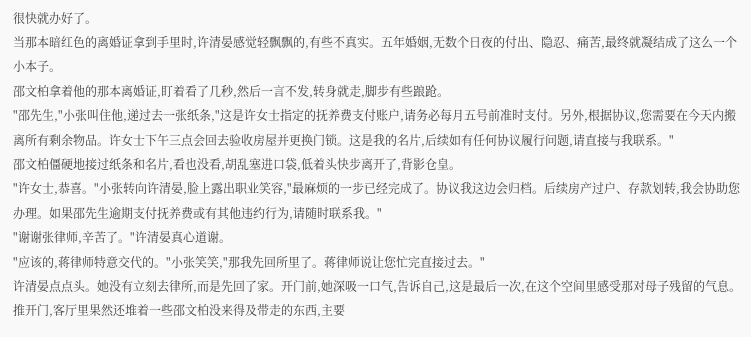很快就办好了。
当那本暗红色的离婚证拿到手里时,许清晏感觉轻飘飘的,有些不真实。五年婚姻,无数个日夜的付出、隐忍、痛苦,最终就凝结成了这么一个小本子。
邵文柏拿着他的那本离婚证,盯着看了几秒,然后一言不发,转身就走,脚步有些踉跄。
"邵先生,"小张叫住他,递过去一张纸条,"这是许女士指定的抚养费支付账户,请务必每月五号前准时支付。另外,根据协议,您需要在今天内搬离所有剩余物品。许女士下午三点会回去验收房屋并更换门锁。这是我的名片,后续如有任何协议履行问题,请直接与我联系。"
邵文柏僵硬地接过纸条和名片,看也没看,胡乱塞进口袋,低着头快步离开了,背影仓皇。
"许女士,恭喜。"小张转向许清晏,脸上露出职业笑容,"最麻烦的一步已经完成了。协议我这边会归档。后续房产过户、存款划转,我会协助您办理。如果邵先生逾期支付抚养费或有其他违约行为,请随时联系我。"
"谢谢张律师,辛苦了。"许清晏真心道谢。
"应该的,蒋律师特意交代的。"小张笑笑,"那我先回所里了。蒋律师说让您忙完直接过去。"
许清晏点点头。她没有立刻去律所,而是先回了家。开门前,她深吸一口气,告诉自己,这是最后一次,在这个空间里感受那对母子残留的气息。
推开门,客厅里果然还堆着一些邵文柏没来得及带走的东西,主要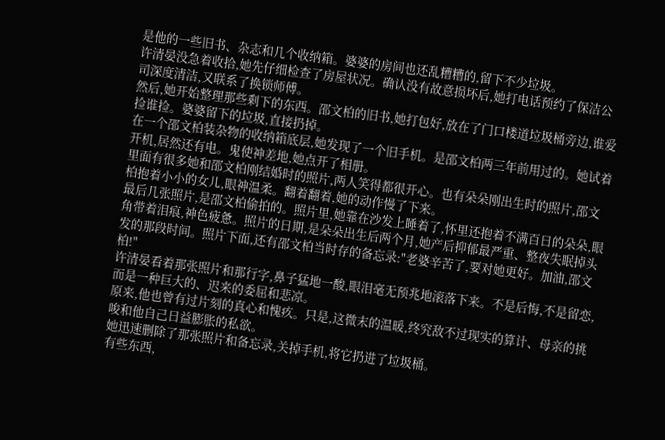是他的一些旧书、杂志和几个收纳箱。婆婆的房间也还乱糟糟的,留下不少垃圾。
许清晏没急着收拾,她先仔细检查了房屋状况。确认没有故意损坏后,她打电话预约了保洁公司深度清洁,又联系了换锁师傅。
然后,她开始整理那些剩下的东西。邵文柏的旧书,她打包好,放在了门口楼道垃圾桶旁边,谁爱捡谁捡。婆婆留下的垃圾,直接扔掉。
在一个邵文柏装杂物的收纳箱底层,她发现了一个旧手机。是邵文柏两三年前用过的。她试着开机,居然还有电。鬼使神差地,她点开了相册。
里面有很多她和邵文柏刚结婚时的照片,两人笑得都很开心。也有朵朵刚出生时的照片,邵文柏抱着小小的女儿,眼神温柔。翻着翻着,她的动作慢了下来。
最后几张照片,是邵文柏偷拍的。照片里,她靠在沙发上睡着了,怀里还抱着不满百日的朵朵,眼角带着泪痕,神色疲惫。照片的日期,是朵朵出生后两个月,她产后抑郁最严重、整夜失眠掉头发的那段时间。照片下面,还有邵文柏当时存的备忘录:"老婆辛苦了,要对她更好。加油,邵文柏!"
许清晏看着那张照片和那行字,鼻子猛地一酸,眼泪毫无预兆地滚落下来。不是后悔,不是留恋,而是一种巨大的、迟来的委屈和悲凉。
原来,他也曾有过片刻的真心和愧疚。只是,这微末的温暖,终究敌不过现实的算计、母亲的挑唆和他自己日益膨胀的私欲。
她迅速删除了那张照片和备忘录,关掉手机,将它扔进了垃圾桶。
有些东西,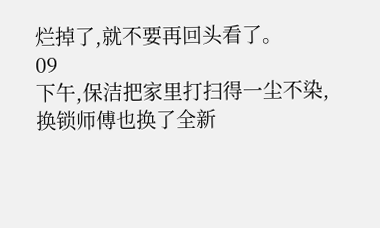烂掉了,就不要再回头看了。
09
下午,保洁把家里打扫得一尘不染,换锁师傅也换了全新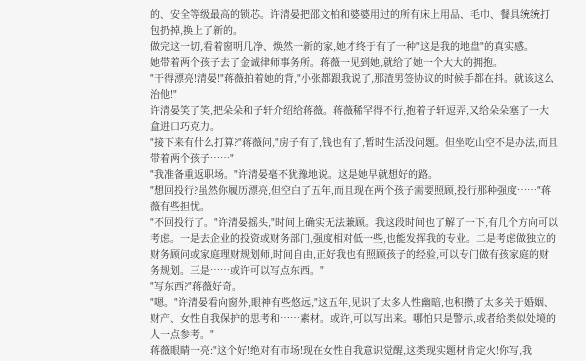的、安全等级最高的锁芯。许清晏把邵文柏和婆婆用过的所有床上用品、毛巾、餐具统统打包扔掉,换上了新的。
做完这一切,看着窗明几净、焕然一新的家,她才终于有了一种"这是我的地盘"的真实感。
她带着两个孩子去了金诚律师事务所。蒋薇一见到她,就给了她一个大大的拥抱。
"干得漂亮!清晏!"蒋薇拍着她的背,"小张都跟我说了,那渣男签协议的时候手都在抖。就该这么治他!"
许清晏笑了笑,把朵朵和子轩介绍给蒋薇。蒋薇稀罕得不行,抱着子轩逗弄,又给朵朵塞了一大盒进口巧克力。
"接下来有什么打算?"蒋薇问,"房子有了,钱也有了,暂时生活没问题。但坐吃山空不是办法,而且带着两个孩子……"
"我准备重返职场。"许清晏毫不犹豫地说。这是她早就想好的路。
"想回投行?虽然你履历漂亮,但空白了五年,而且现在两个孩子需要照顾,投行那种强度……"蒋薇有些担忧。
"不回投行了。"许清晏摇头,"时间上确实无法兼顾。我这段时间也了解了一下,有几个方向可以考虑。一是去企业的投资或财务部门,强度相对低一些,也能发挥我的专业。二是考虑做独立的财务顾问或家庭理财规划师,时间自由,正好我也有照顾孩子的经验,可以专门做有孩家庭的财务规划。三是……或许可以写点东西。"
"写东西?"蒋薇好奇。
"嗯。"许清晏看向窗外,眼神有些悠远,"这五年,见识了太多人性幽暗,也积攒了太多关于婚姻、财产、女性自我保护的思考和……素材。或许,可以写出来。哪怕只是警示,或者给类似处境的人一点参考。"
蒋薇眼睛一亮:"这个好!绝对有市场!现在女性自我意识觉醒,这类现实题材肯定火!你写,我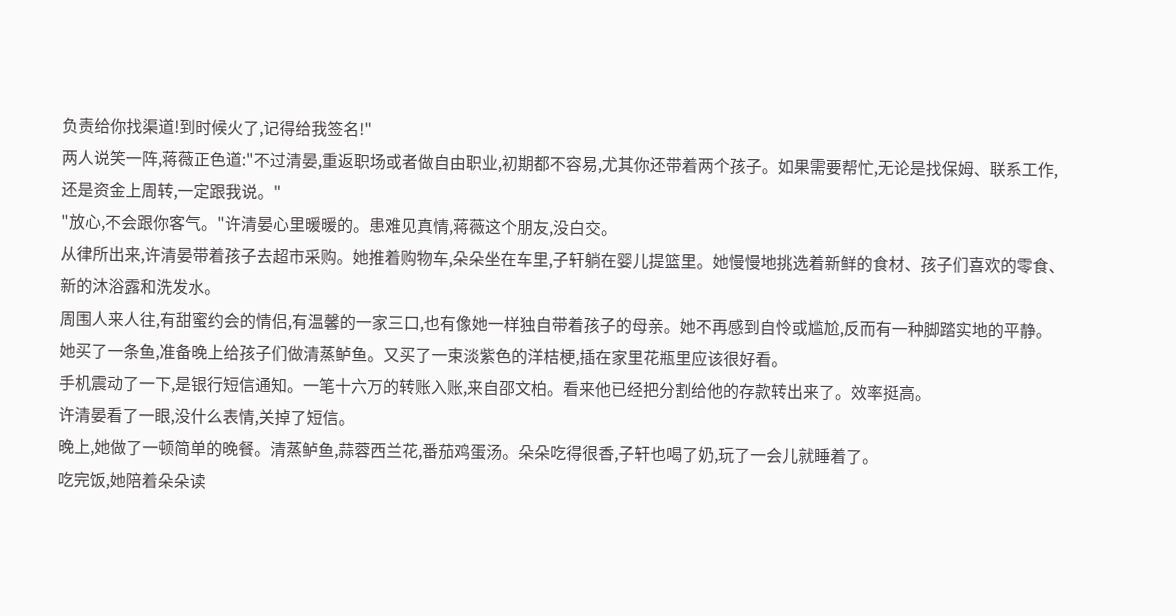负责给你找渠道!到时候火了,记得给我签名!"
两人说笑一阵,蒋薇正色道:"不过清晏,重返职场或者做自由职业,初期都不容易,尤其你还带着两个孩子。如果需要帮忙,无论是找保姆、联系工作,还是资金上周转,一定跟我说。"
"放心,不会跟你客气。"许清晏心里暖暖的。患难见真情,蒋薇这个朋友,没白交。
从律所出来,许清晏带着孩子去超市采购。她推着购物车,朵朵坐在车里,子轩躺在婴儿提篮里。她慢慢地挑选着新鲜的食材、孩子们喜欢的零食、新的沐浴露和洗发水。
周围人来人往,有甜蜜约会的情侣,有温馨的一家三口,也有像她一样独自带着孩子的母亲。她不再感到自怜或尴尬,反而有一种脚踏实地的平静。
她买了一条鱼,准备晚上给孩子们做清蒸鲈鱼。又买了一束淡紫色的洋桔梗,插在家里花瓶里应该很好看。
手机震动了一下,是银行短信通知。一笔十六万的转账入账,来自邵文柏。看来他已经把分割给他的存款转出来了。效率挺高。
许清晏看了一眼,没什么表情,关掉了短信。
晚上,她做了一顿简单的晚餐。清蒸鲈鱼,蒜蓉西兰花,番茄鸡蛋汤。朵朵吃得很香,子轩也喝了奶,玩了一会儿就睡着了。
吃完饭,她陪着朵朵读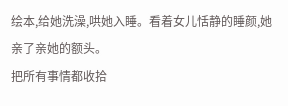绘本,给她洗澡,哄她入睡。看着女儿恬静的睡颜,她亲了亲她的额头。
把所有事情都收拾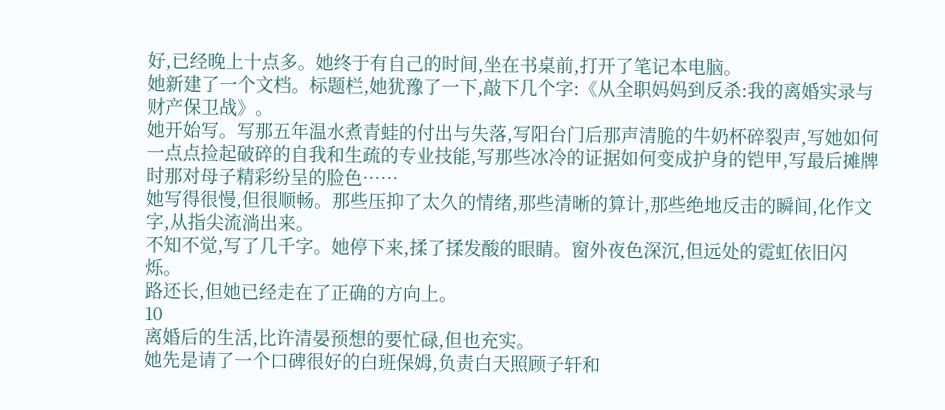好,已经晚上十点多。她终于有自己的时间,坐在书桌前,打开了笔记本电脑。
她新建了一个文档。标题栏,她犹豫了一下,敲下几个字:《从全职妈妈到反杀:我的离婚实录与财产保卫战》。
她开始写。写那五年温水煮青蛙的付出与失落,写阳台门后那声清脆的牛奶杯碎裂声,写她如何一点点捡起破碎的自我和生疏的专业技能,写那些冰冷的证据如何变成护身的铠甲,写最后摊牌时那对母子精彩纷呈的脸色……
她写得很慢,但很顺畅。那些压抑了太久的情绪,那些清晰的算计,那些绝地反击的瞬间,化作文字,从指尖流淌出来。
不知不觉,写了几千字。她停下来,揉了揉发酸的眼睛。窗外夜色深沉,但远处的霓虹依旧闪烁。
路还长,但她已经走在了正确的方向上。
10
离婚后的生活,比许清晏预想的要忙碌,但也充实。
她先是请了一个口碑很好的白班保姆,负责白天照顾子轩和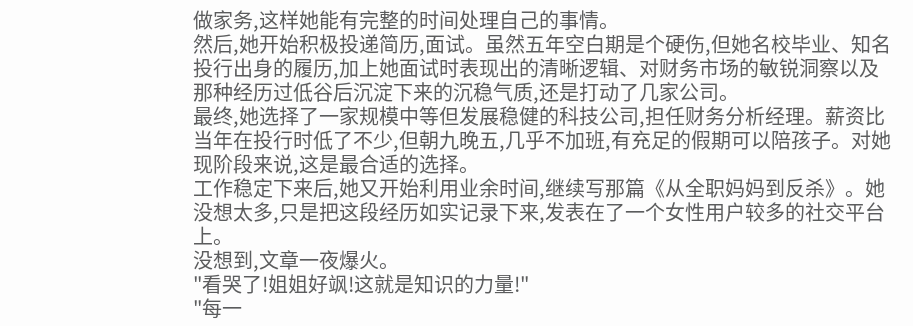做家务,这样她能有完整的时间处理自己的事情。
然后,她开始积极投递简历,面试。虽然五年空白期是个硬伤,但她名校毕业、知名投行出身的履历,加上她面试时表现出的清晰逻辑、对财务市场的敏锐洞察以及那种经历过低谷后沉淀下来的沉稳气质,还是打动了几家公司。
最终,她选择了一家规模中等但发展稳健的科技公司,担任财务分析经理。薪资比当年在投行时低了不少,但朝九晚五,几乎不加班,有充足的假期可以陪孩子。对她现阶段来说,这是最合适的选择。
工作稳定下来后,她又开始利用业余时间,继续写那篇《从全职妈妈到反杀》。她没想太多,只是把这段经历如实记录下来,发表在了一个女性用户较多的社交平台上。
没想到,文章一夜爆火。
"看哭了!姐姐好飒!这就是知识的力量!"
"每一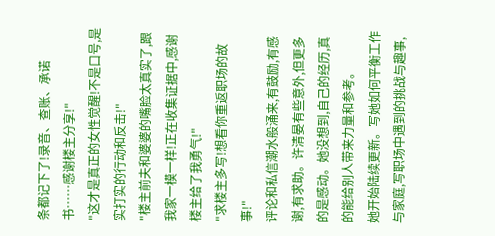条都记下了!录音、查账、承诺书……感谢楼主分享!"
"这才是真正的女性觉醒!不是口号,是实打实的行动和反击!"
"楼主前夫和婆婆的嘴脸太真实了,跟我家一模一样!正在收集证据中,感谢楼主给了我勇气!"
"求楼主多写!想看你重返职场的故事!"
评论和私信潮水般涌来,有鼓励,有感谢,有求助。许清晏有些意外,但更多的是感动。她没想到,自己的经历,真的能给别人带来力量和参考。
她开始陆续更新。写她如何平衡工作与家庭,写职场中遇到的挑战与趣事,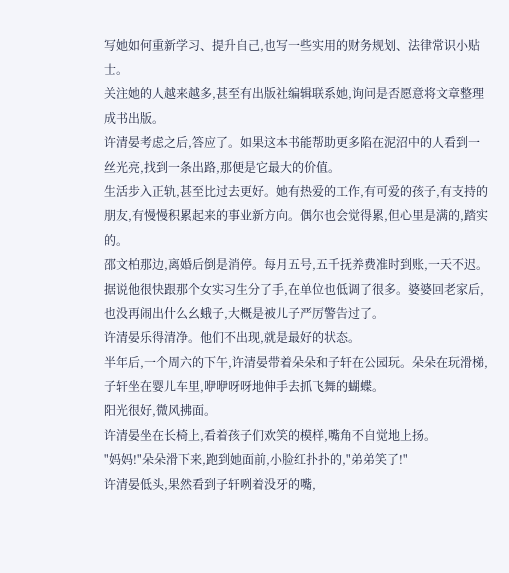写她如何重新学习、提升自己,也写一些实用的财务规划、法律常识小贴士。
关注她的人越来越多,甚至有出版社编辑联系她,询问是否愿意将文章整理成书出版。
许清晏考虑之后,答应了。如果这本书能帮助更多陷在泥沼中的人看到一丝光亮,找到一条出路,那便是它最大的价值。
生活步入正轨,甚至比过去更好。她有热爱的工作,有可爱的孩子,有支持的朋友,有慢慢积累起来的事业新方向。偶尔也会觉得累,但心里是满的,踏实的。
邵文柏那边,离婚后倒是消停。每月五号,五千抚养费准时到账,一天不迟。据说他很快跟那个女实习生分了手,在单位也低调了很多。婆婆回老家后,也没再闹出什么幺蛾子,大概是被儿子严厉警告过了。
许清晏乐得清净。他们不出现,就是最好的状态。
半年后,一个周六的下午,许清晏带着朵朵和子轩在公园玩。朵朵在玩滑梯,子轩坐在婴儿车里,咿咿呀呀地伸手去抓飞舞的蝴蝶。
阳光很好,微风拂面。
许清晏坐在长椅上,看着孩子们欢笑的模样,嘴角不自觉地上扬。
"妈妈!"朵朵滑下来,跑到她面前,小脸红扑扑的,"弟弟笑了!"
许清晏低头,果然看到子轩咧着没牙的嘴,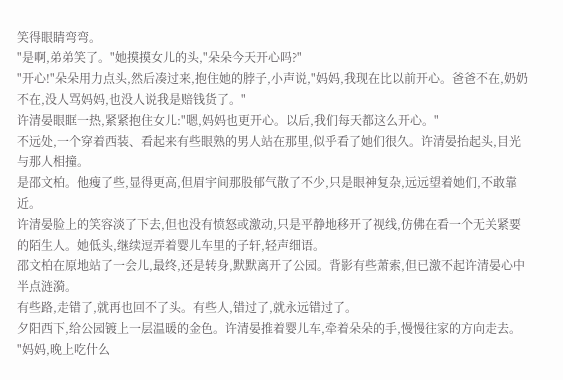笑得眼睛弯弯。
"是啊,弟弟笑了。"她摸摸女儿的头,"朵朵今天开心吗?"
"开心!"朵朵用力点头,然后凑过来,抱住她的脖子,小声说,"妈妈,我现在比以前开心。爸爸不在,奶奶不在,没人骂妈妈,也没人说我是赔钱货了。"
许清晏眼眶一热,紧紧抱住女儿:"嗯,妈妈也更开心。以后,我们每天都这么开心。"
不远处,一个穿着西装、看起来有些眼熟的男人站在那里,似乎看了她们很久。许清晏抬起头,目光与那人相撞。
是邵文柏。他瘦了些,显得更高,但眉宇间那股郁气散了不少,只是眼神复杂,远远望着她们,不敢靠近。
许清晏脸上的笑容淡了下去,但也没有愤怒或激动,只是平静地移开了视线,仿佛在看一个无关紧要的陌生人。她低头,继续逗弄着婴儿车里的子轩,轻声细语。
邵文柏在原地站了一会儿,最终,还是转身,默默离开了公园。背影有些萧索,但已激不起许清晏心中半点涟漪。
有些路,走错了,就再也回不了头。有些人,错过了,就永远错过了。
夕阳西下,给公园镀上一层温暖的金色。许清晏推着婴儿车,牵着朵朵的手,慢慢往家的方向走去。
"妈妈,晚上吃什么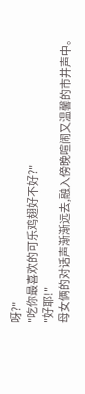呀?"
"吃你最喜欢的可乐鸡翅好不好?"
"好耶!"
母女俩的对话声渐渐远去,融入傍晚喧闹又温馨的市井声中。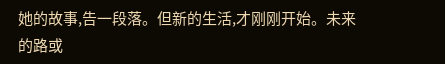她的故事,告一段落。但新的生活,才刚刚开始。未来的路或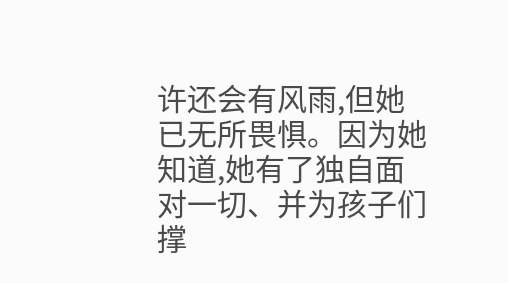许还会有风雨,但她已无所畏惧。因为她知道,她有了独自面对一切、并为孩子们撑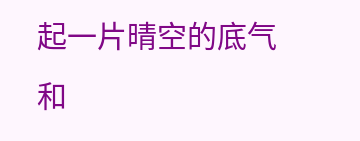起一片晴空的底气和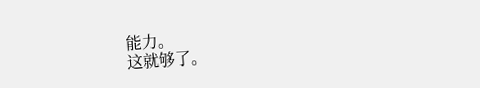能力。
这就够了。